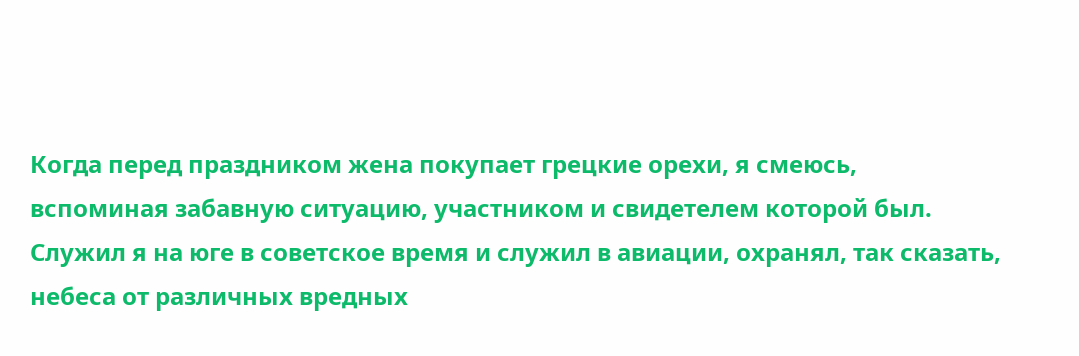Когда перед праздником жена покупает грецкие орехи, я смеюсь,
вспоминая забавную ситуацию, участником и свидетелем которой был.
Служил я на юге в советское время и служил в авиации, охранял, так сказать,
небеса от различных вредных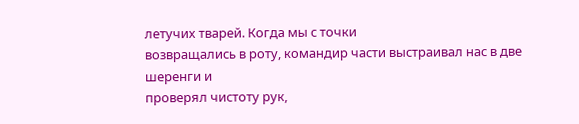летучих тварей. Когда мы с точки
возвращались в роту, командир части выстраивал нас в две шеренги и
проверял чистоту рук,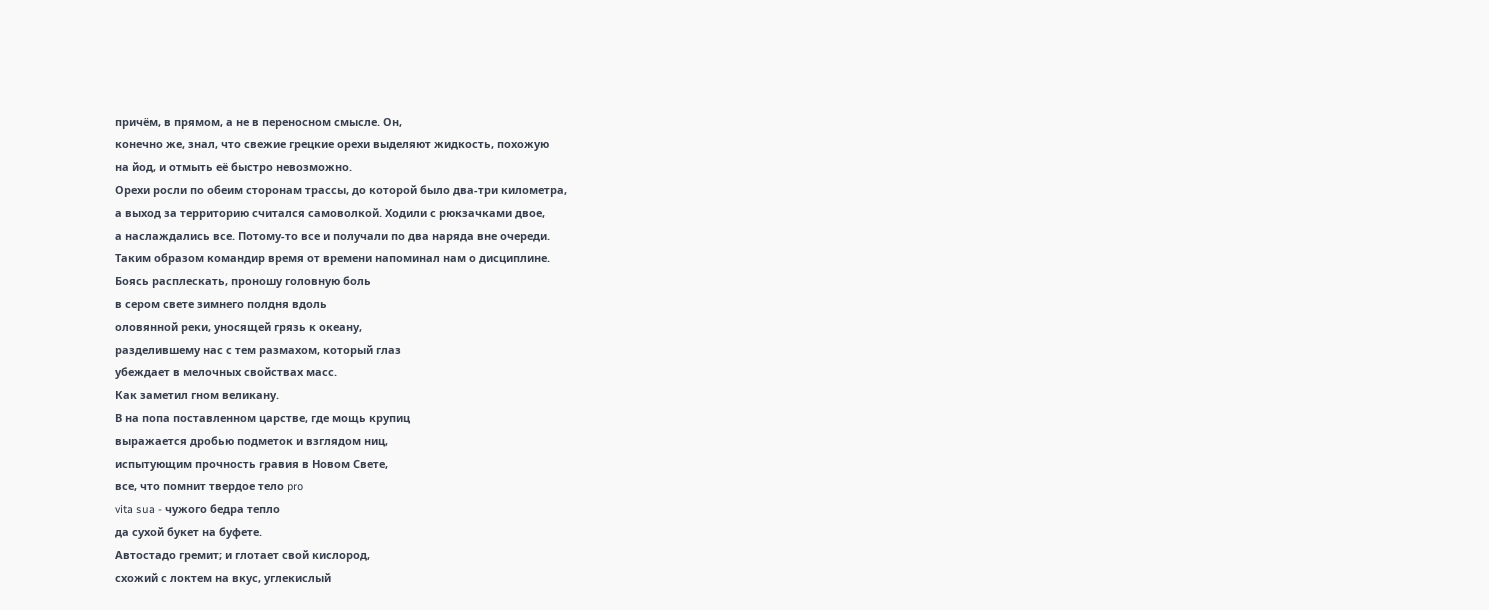причём, в прямом, а не в переносном смысле. Он,
конечно же, знал, что свежие грецкие орехи выделяют жидкость, похожую
на йод, и отмыть её быстро невозможно.
Орехи росли по обеим сторонам трассы, до которой было два-три километра,
а выход за территорию считался самоволкой. Ходили с рюкзачками двое,
а наслаждались все. Потому-то все и получали по два наряда вне очереди.
Таким образом командир время от времени напоминал нам о дисциплине.
Боясь расплескать, проношу головную боль
в сером свете зимнего полдня вдоль
оловянной реки, уносящей грязь к океану,
разделившему нас с тем размахом, который глаз
убеждает в мелочных свойствах масс.
Как заметил гном великану.
В на попа поставленном царстве, где мощь крупиц
выражается дробью подметок и взглядом ниц,
испытующим прочность гравия в Новом Свете,
все, что помнит твердое тело pro
vita sua - чужого бедра тепло
да сухой букет на буфете.
Автостадо гремит; и глотает свой кислород,
схожий с локтем на вкус, углекислый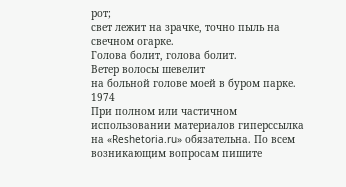рот;
свет лежит на зрачке, точно пыль на свечном огарке.
Голова болит, голова болит.
Ветер волосы шевелит
на больной голове моей в буром парке.
1974
При полном или частичном использовании материалов гиперссылка на «Reshetoria.ru» обязательна. По всем возникающим вопросам пишите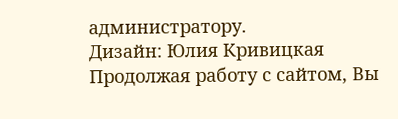администратору.
Дизайн: Юлия Кривицкая
Продолжая работу с сайтом, Вы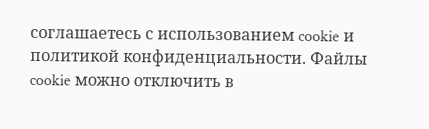соглашаетесь с использованием cookie и политикой конфиденциальности. Файлы cookie можно отключить в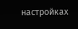настройках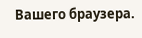Вашего браузера.